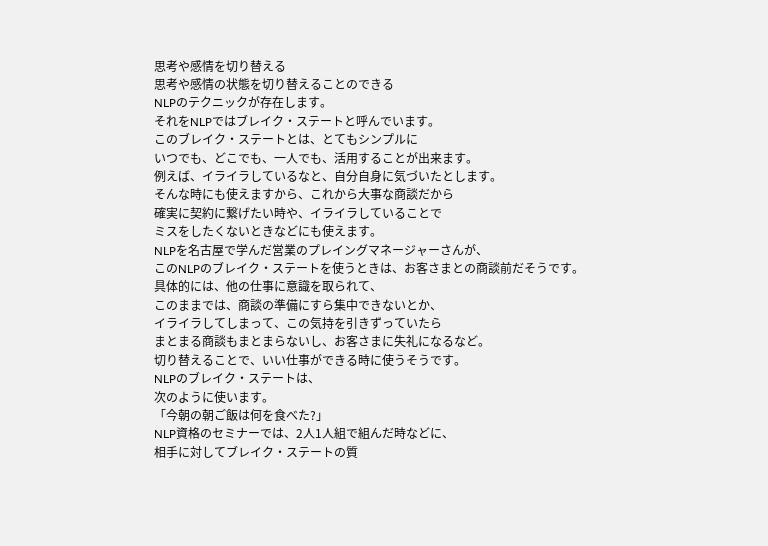思考や感情を切り替える
思考や感情の状態を切り替えることのできる
NLPのテクニックが存在します。
それをNLPではブレイク・ステートと呼んでいます。
このブレイク・ステートとは、とてもシンプルに
いつでも、どこでも、一人でも、活用することが出来ます。
例えば、イライラしているなと、自分自身に気づいたとします。
そんな時にも使えますから、これから大事な商談だから
確実に契約に繋げたい時や、イライラしていることで
ミスをしたくないときなどにも使えます。
NLPを名古屋で学んだ営業のプレイングマネージャーさんが、
このNLPのブレイク・ステートを使うときは、お客さまとの商談前だそうです。
具体的には、他の仕事に意識を取られて、
このままでは、商談の準備にすら集中できないとか、
イライラしてしまって、この気持を引きずっていたら
まとまる商談もまとまらないし、お客さまに失礼になるなど。
切り替えることで、いい仕事ができる時に使うそうです。
NLPのブレイク・ステートは、
次のように使います。
「今朝の朝ご飯は何を食べた?」
NLP資格のセミナーでは、2人1人組で組んだ時などに、
相手に対してブレイク・ステートの質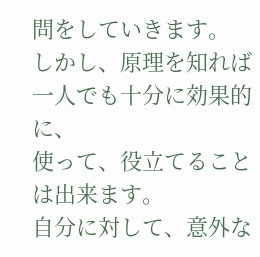問をしていきます。
しかし、原理を知れば一人でも十分に効果的に、
使って、役立てることは出来ます。
自分に対して、意外な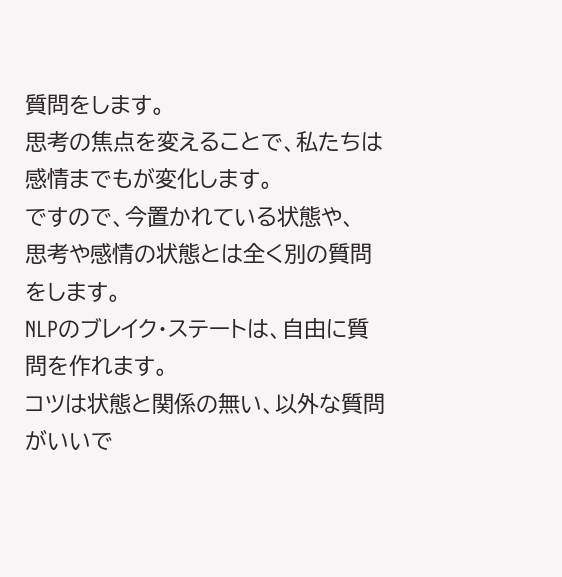質問をします。
思考の焦点を変えることで、私たちは感情までもが変化します。
ですので、今置かれている状態や、
思考や感情の状態とは全く別の質問をします。
NLPのブレイク・ステートは、自由に質問を作れます。
コツは状態と関係の無い、以外な質問がいいで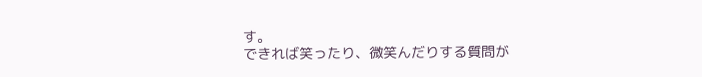す。
できれば笑ったり、微笑んだりする質問が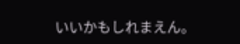いいかもしれまえん。